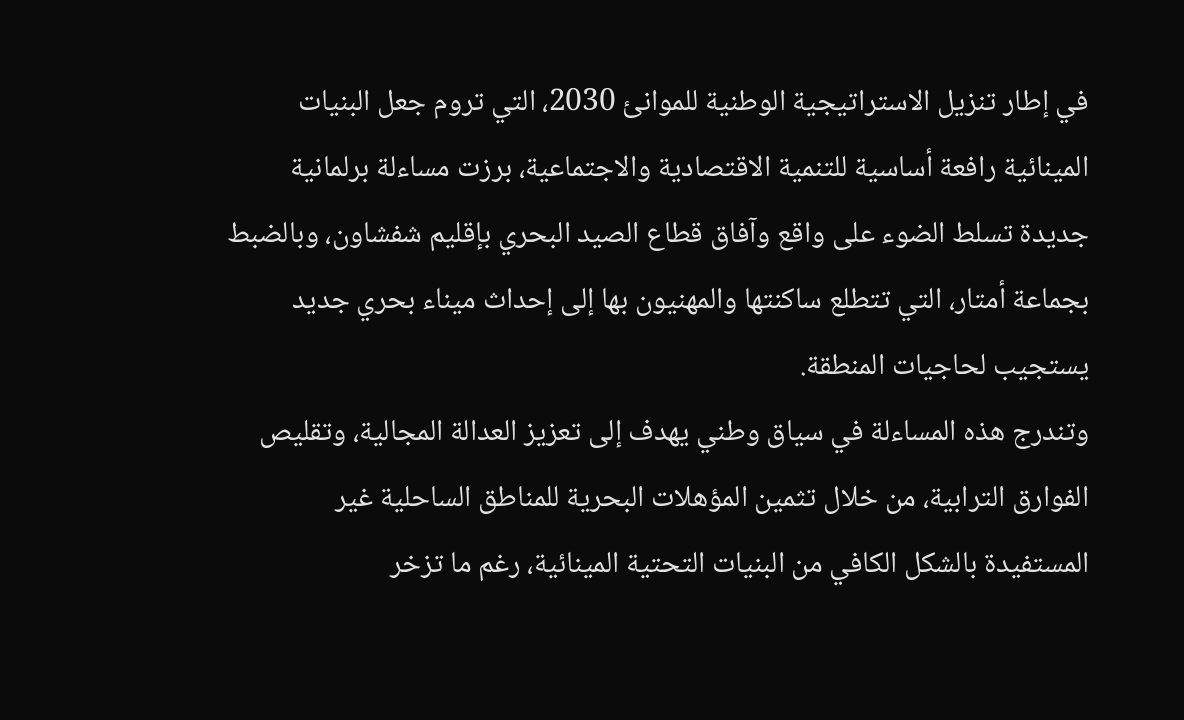في إطار تنزيل الاستراتيجية الوطنية للموانئ 2030، التي تروم جعل البنيات المينائية رافعة أساسية للتنمية الاقتصادية والاجتماعية، برزت مساءلة برلمانية جديدة تسلط الضوء على واقع وآفاق قطاع الصيد البحري بإقليم شفشاون، وبالضبط بجماعة أمتار، التي تتطلع ساكنتها والمهنيون بها إلى إحداث ميناء بحري جديد يستجيب لحاجيات المنطقة.
وتندرج هذه المساءلة في سياق وطني يهدف إلى تعزيز العدالة المجالية، وتقليص الفوارق الترابية، من خلال تثمين المؤهلات البحرية للمناطق الساحلية غير المستفيدة بالشكل الكافي من البنيات التحتية المينائية، رغم ما تزخر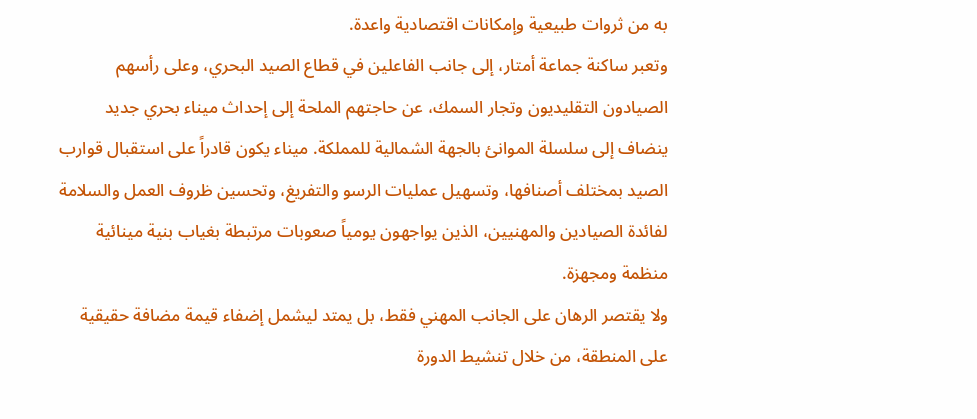به من ثروات طبيعية وإمكانات اقتصادية واعدة.
وتعبر ساكنة جماعة أمتار، إلى جانب الفاعلين في قطاع الصيد البحري، وعلى رأسهم الصيادون التقليديون وتجار السمك، عن حاجتهم الملحة إلى إحداث ميناء بحري جديد ينضاف إلى سلسلة الموانئ بالجهة الشمالية للمملكة. ميناء يكون قادراً على استقبال قوارب الصيد بمختلف أصنافها، وتسهيل عمليات الرسو والتفريغ، وتحسين ظروف العمل والسلامة لفائدة الصيادين والمهنيين، الذين يواجهون يومياً صعوبات مرتبطة بغياب بنية مينائية منظمة ومجهزة.
ولا يقتصر الرهان على الجانب المهني فقط، بل يمتد ليشمل إضفاء قيمة مضافة حقيقية على المنطقة، من خلال تنشيط الدورة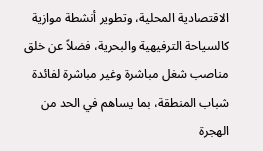الاقتصادية المحلية، وتطوير أنشطة موازية كالسياحة الترفيهية والبحرية، فضلاً عن خلق مناصب شغل مباشرة وغير مباشرة لفائدة شباب المنطقة، بما يساهم في الحد من الهجرة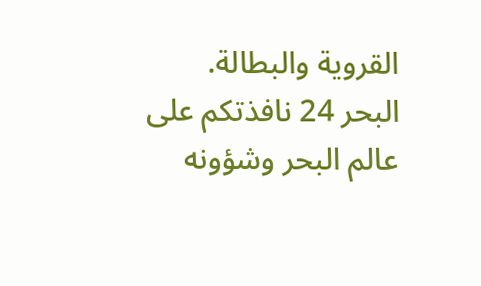القروية والبطالة.
البحر 24 نافذتكم على عالم البحر وشؤونه